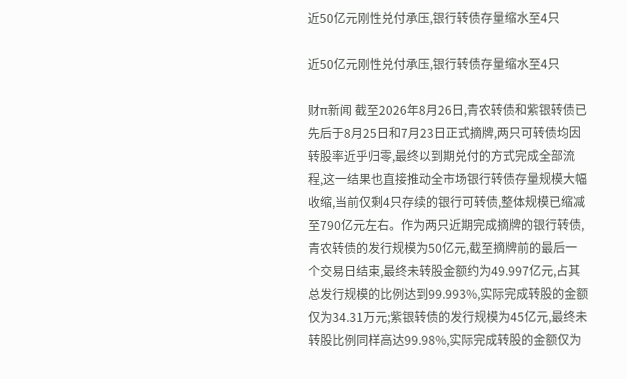近50亿元刚性兑付承压,银行转债存量缩水至4只

近50亿元刚性兑付承压,银行转债存量缩水至4只

财π新闻 截至2026年8月26日,青农转债和紫银转债已先后于8月25日和7月23日正式摘牌,两只可转债均因转股率近乎归零,最终以到期兑付的方式完成全部流程,这一结果也直接推动全市场银行转债存量规模大幅收缩,当前仅剩4只存续的银行可转债,整体规模已缩减至790亿元左右。作为两只近期完成摘牌的银行转债,青农转债的发行规模为50亿元,截至摘牌前的最后一个交易日结束,最终未转股金额约为49.997亿元,占其总发行规模的比例达到99.993%,实际完成转股的金额仅为34.31万元;紫银转债的发行规模为45亿元,最终未转股比例同样高达99.98%,实际完成转股的金额仅为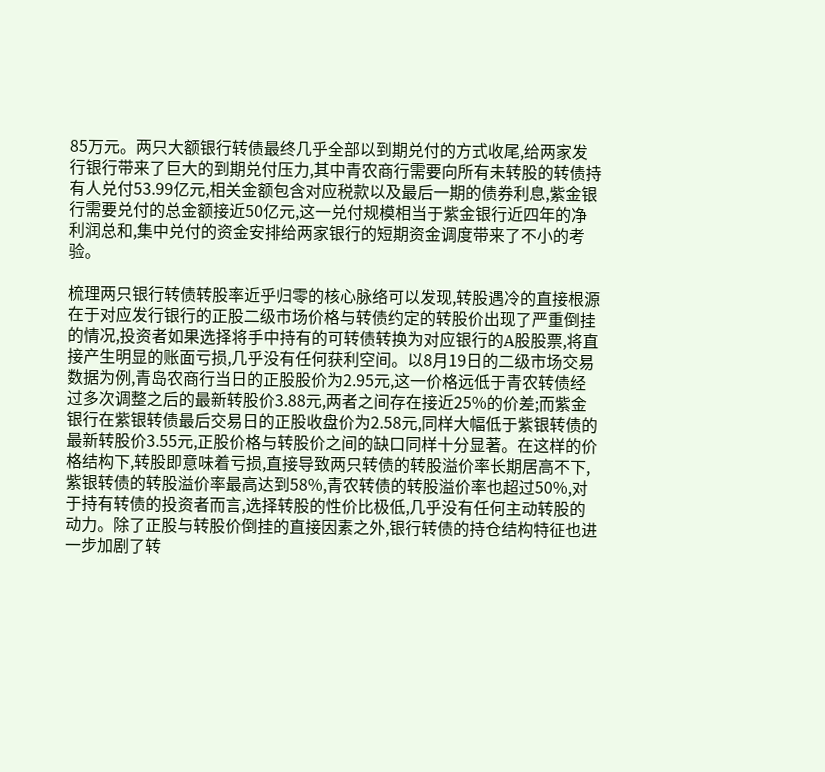85万元。两只大额银行转债最终几乎全部以到期兑付的方式收尾,给两家发行银行带来了巨大的到期兑付压力,其中青农商行需要向所有未转股的转债持有人兑付53.99亿元,相关金额包含对应税款以及最后一期的债券利息,紫金银行需要兑付的总金额接近50亿元,这一兑付规模相当于紫金银行近四年的净利润总和,集中兑付的资金安排给两家银行的短期资金调度带来了不小的考验。

梳理两只银行转债转股率近乎归零的核心脉络可以发现,转股遇冷的直接根源在于对应发行银行的正股二级市场价格与转债约定的转股价出现了严重倒挂的情况,投资者如果选择将手中持有的可转债转换为对应银行的A股股票,将直接产生明显的账面亏损,几乎没有任何获利空间。以8月19日的二级市场交易数据为例,青岛农商行当日的正股股价为2.95元,这一价格远低于青农转债经过多次调整之后的最新转股价3.88元,两者之间存在接近25%的价差;而紫金银行在紫银转债最后交易日的正股收盘价为2.58元,同样大幅低于紫银转债的最新转股价3.55元,正股价格与转股价之间的缺口同样十分显著。在这样的价格结构下,转股即意味着亏损,直接导致两只转债的转股溢价率长期居高不下,紫银转债的转股溢价率最高达到58%,青农转债的转股溢价率也超过50%,对于持有转债的投资者而言,选择转股的性价比极低,几乎没有任何主动转股的动力。除了正股与转股价倒挂的直接因素之外,银行转债的持仓结构特征也进一步加剧了转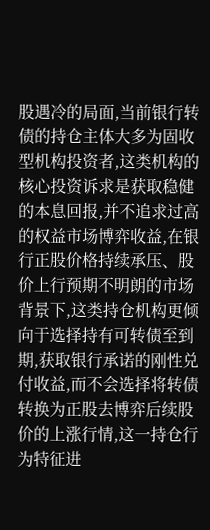股遇冷的局面,当前银行转债的持仓主体大多为固收型机构投资者,这类机构的核心投资诉求是获取稳健的本息回报,并不追求过高的权益市场博弈收益,在银行正股价格持续承压、股价上行预期不明朗的市场背景下,这类持仓机构更倾向于选择持有可转债至到期,获取银行承诺的刚性兑付收益,而不会选择将转债转换为正股去博弈后续股价的上涨行情,这一持仓行为特征进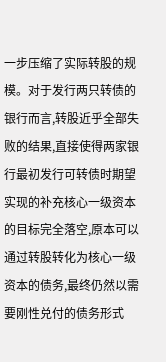一步压缩了实际转股的规模。对于发行两只转债的银行而言,转股近乎全部失败的结果,直接使得两家银行最初发行可转债时期望实现的补充核心一级资本的目标完全落空,原本可以通过转股转化为核心一级资本的债务,最终仍然以需要刚性兑付的债务形式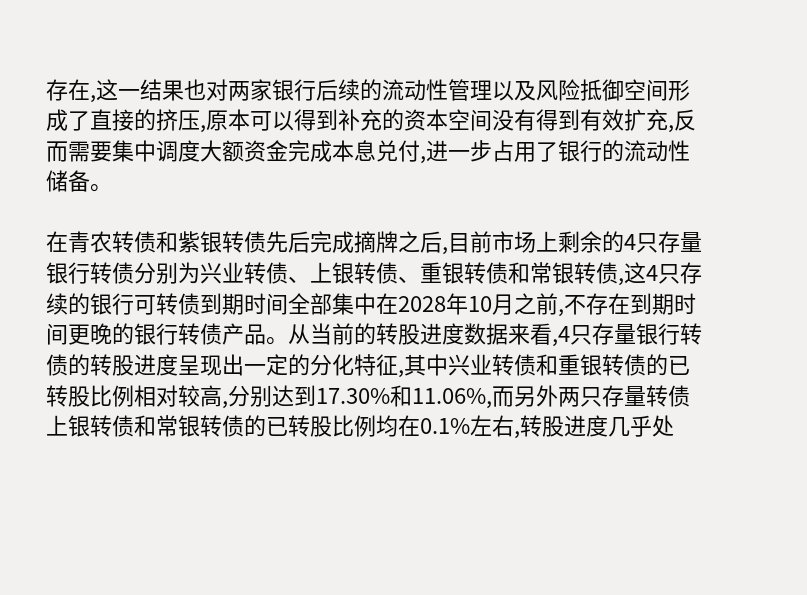存在,这一结果也对两家银行后续的流动性管理以及风险抵御空间形成了直接的挤压,原本可以得到补充的资本空间没有得到有效扩充,反而需要集中调度大额资金完成本息兑付,进一步占用了银行的流动性储备。

在青农转债和紫银转债先后完成摘牌之后,目前市场上剩余的4只存量银行转债分别为兴业转债、上银转债、重银转债和常银转债,这4只存续的银行可转债到期时间全部集中在2028年10月之前,不存在到期时间更晚的银行转债产品。从当前的转股进度数据来看,4只存量银行转债的转股进度呈现出一定的分化特征,其中兴业转债和重银转债的已转股比例相对较高,分别达到17.30%和11.06%,而另外两只存量转债上银转债和常银转债的已转股比例均在0.1%左右,转股进度几乎处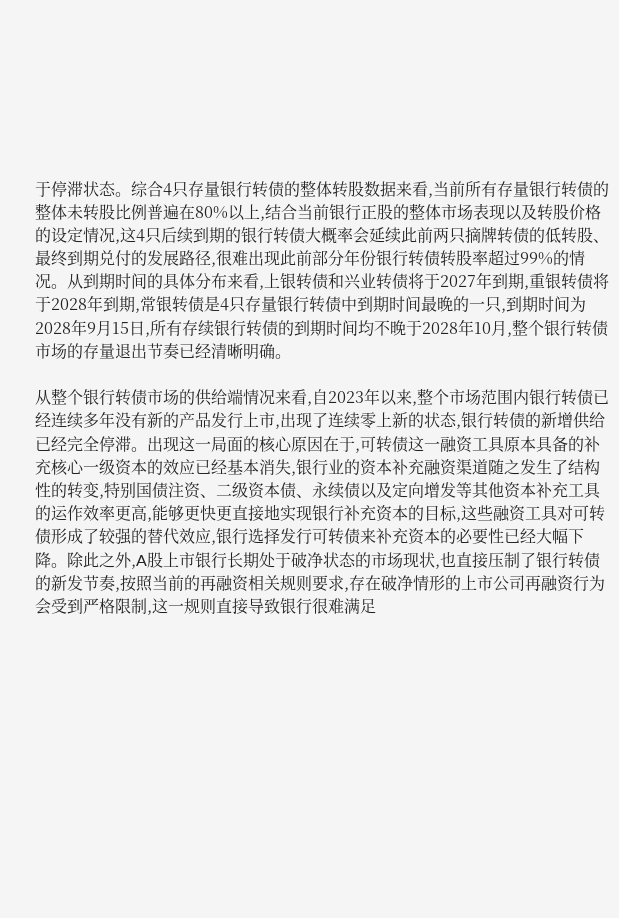于停滞状态。综合4只存量银行转债的整体转股数据来看,当前所有存量银行转债的整体未转股比例普遍在80%以上,结合当前银行正股的整体市场表现以及转股价格的设定情况,这4只后续到期的银行转债大概率会延续此前两只摘牌转债的低转股、最终到期兑付的发展路径,很难出现此前部分年份银行转债转股率超过99%的情况。从到期时间的具体分布来看,上银转债和兴业转债将于2027年到期,重银转债将于2028年到期,常银转债是4只存量银行转债中到期时间最晚的一只,到期时间为2028年9月15日,所有存续银行转债的到期时间均不晚于2028年10月,整个银行转债市场的存量退出节奏已经清晰明确。

从整个银行转债市场的供给端情况来看,自2023年以来,整个市场范围内银行转债已经连续多年没有新的产品发行上市,出现了连续零上新的状态,银行转债的新增供给已经完全停滞。出现这一局面的核心原因在于,可转债这一融资工具原本具备的补充核心一级资本的效应已经基本消失,银行业的资本补充融资渠道随之发生了结构性的转变,特别国债注资、二级资本债、永续债以及定向增发等其他资本补充工具的运作效率更高,能够更快更直接地实现银行补充资本的目标,这些融资工具对可转债形成了较强的替代效应,银行选择发行可转债来补充资本的必要性已经大幅下降。除此之外,A股上市银行长期处于破净状态的市场现状,也直接压制了银行转债的新发节奏,按照当前的再融资相关规则要求,存在破净情形的上市公司再融资行为会受到严格限制,这一规则直接导致银行很难满足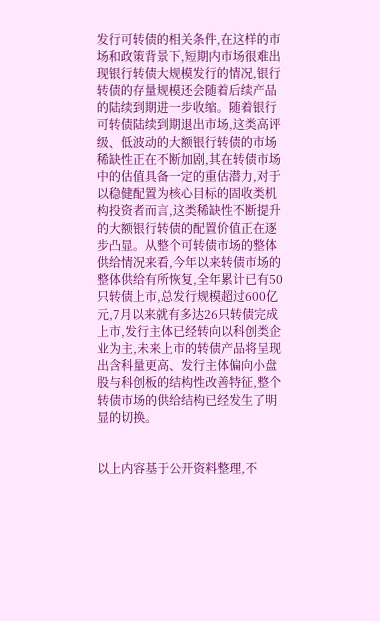发行可转债的相关条件,在这样的市场和政策背景下,短期内市场很难出现银行转债大规模发行的情况,银行转债的存量规模还会随着后续产品的陆续到期进一步收缩。随着银行可转债陆续到期退出市场,这类高评级、低波动的大额银行转债的市场稀缺性正在不断加剧,其在转债市场中的估值具备一定的重估潜力,对于以稳健配置为核心目标的固收类机构投资者而言,这类稀缺性不断提升的大额银行转债的配置价值正在逐步凸显。从整个可转债市场的整体供给情况来看,今年以来转债市场的整体供给有所恢复,全年累计已有50只转债上市,总发行规模超过600亿元,7月以来就有多达26只转债完成上市,发行主体已经转向以科创类企业为主,未来上市的转债产品将呈现出含科量更高、发行主体偏向小盘股与科创板的结构性改善特征,整个转债市场的供给结构已经发生了明显的切换。


以上内容基于公开资料整理,不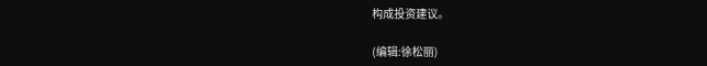构成投资建议。

(编辑:徐松丽)